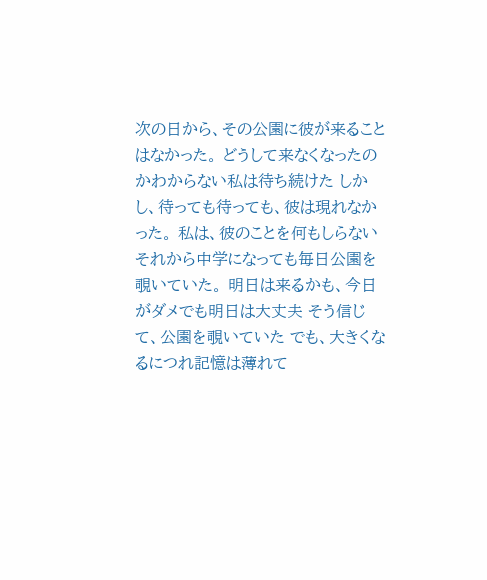次の日から、その公園に彼が来ることはなかった。 どうして来なくなったのかわからない私は待ち続けた しかし、待っても待っても、彼は現れなかった。 私は、彼のことを何もしらない それから中学になっても毎日公園を覗いていた。 明日は来るかも、今日がダメでも明日は大丈夫 そう信じて、公園を覗いていた でも、大きくなるにつれ記憶は薄れて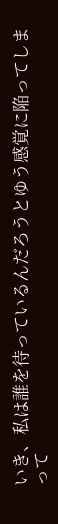いき、私は誰を待っているんだろうとゆう感覚に陥ってしまって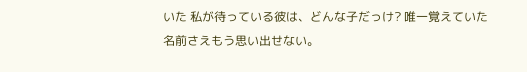いた 私が待っている彼は、どんな子だっけ? 唯一覚えていた名前さえもう思い出せない。